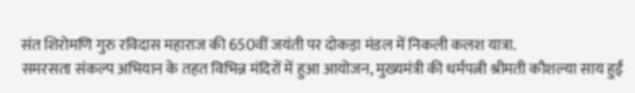संत शिरोमणि गुरु रविदास महाराज की 650वीं जयंती पर दोकड़ा मंडल में निकली कलश यात्रा.
समरसता संकल्प अभियान के तहत विभिन्न मंदिरों में हुआ आयोजन, मुख्यमंत्री की धर्मपत्नी श्रीमती कौशल्या साय हुईं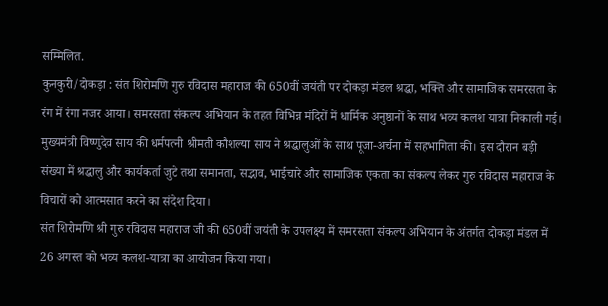सम्मिलित.
कुनकुरी/दोकड़ा : संत शिरोमणि गुरु रविदास महाराज की 650वीं जयंती पर दोकड़ा मंडल श्रद्धा, भक्ति और सामाजिक समरसता के रंग में रंगा नजर आया। समरसता संकल्प अभियान के तहत विभिन्न मंदिरों में धार्मिक अनुष्ठानों के साथ भव्य कलश यात्रा निकाली गई। मुख्यमंत्री विष्णुदेव साय की धर्मपत्नी श्रीमती कौशल्या साय ने श्रद्धालुओं के साथ पूजा-अर्चना में सहभागिता की। इस दौरान बड़ी संख्या में श्रद्धालु और कार्यकर्ता जुटे तथा समानता, सद्भाव, भाईचारे और सामाजिक एकता का संकल्प लेकर गुरु रविदास महाराज के विचारों को आत्मसात करने का संदेश दिया।
संत शिरोमणि श्री गुरु रविदास महाराज जी की 650वीं जयंती के उपलक्ष्य में समरसता संकल्प अभियान के अंतर्गत दोकड़ा मंडल में 26 अगस्त को भव्य कलश-यात्रा का आयोजन किया गया।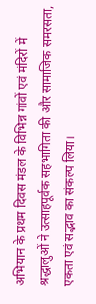अभियान के प्रथम दिवस मंडल के विभिन्न गांवों एवं मंदिरों में श्रद्धालुओं ने उत्साहपूर्वक सहभागिता की और सामाजिक समरसता, एकता एवं सद्भाव का संकल्प लिया।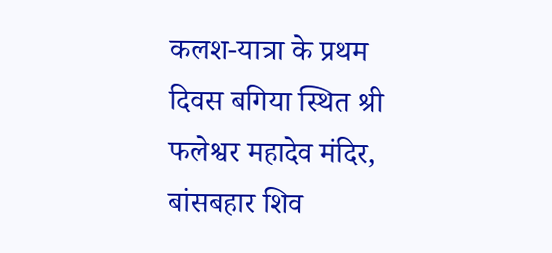कलश-यात्रा के प्रथम दिवस बगिया स्थित श्री फलेश्वर महादेव मंदिर, बांसबहार शिव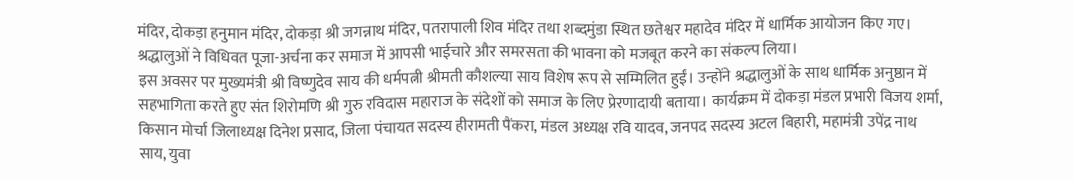मंदिर, दोकड़ा हनुमान मंदिर, दोकड़ा श्री जगन्नाथ मंदिर, पतरापाली शिव मंदिर तथा शब्दमुंडा स्थित छतेश्वर महादेव मंदिर में धार्मिक आयोजन किए गए। श्रद्धालुओं ने विधिवत पूजा-अर्चना कर समाज में आपसी भाईचारे और समरसता की भावना को मजबूत करने का संकल्प लिया।
इस अवसर पर मुख्यमंत्री श्री विष्णुदेव साय की धर्मपत्नी श्रीमती कौशल्या साय विशेष रूप से सम्मिलित हुईं। उन्होंने श्रद्धालुओं के साथ धार्मिक अनुष्ठान में सहभागिता करते हुए संत शिरोमणि श्री गुरु रविदास महाराज के संदेशों को समाज के लिए प्रेरणादायी बताया। कार्यक्रम में दोकड़ा मंडल प्रभारी विजय शर्मा, किसान मोर्चा जिलाध्यक्ष दिनेश प्रसाद, जिला पंचायत सदस्य हीरामती पैंकरा, मंडल अध्यक्ष रवि यादव, जनपद सदस्य अटल बिहारी, महामंत्री उपेंद्र नाथ साय, युवा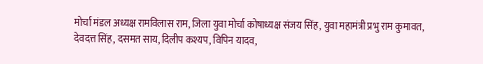मोर्चा मंडल अध्यक्ष रामविलास राम, जिला युवा मोर्चा कोषाध्यक्ष संजय सिंह, युवा महामंत्री प्रभु राम कुमावत, देवदत्त सिंह, दसमत साय, दिलीप कश्यप, विपिन यादव,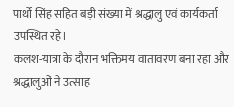पार्थो सिंह सहित बड़ी संख्या में श्रद्धालु एवं कार्यकर्ता उपस्थित रहे।
कलश-यात्रा के दौरान भक्तिमय वातावरण बना रहा और श्रद्धालुओं ने उत्साह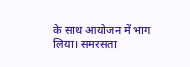के साथ आयोजन में भाग लिया। समरसता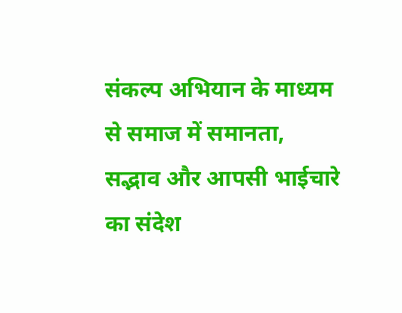संकल्प अभियान के माध्यम से समाज में समानता, सद्भाव और आपसी भाईचारे का संदेश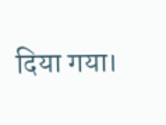दिया गया।